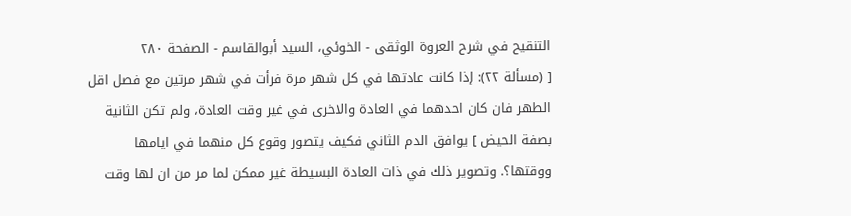التنقيح في شرح العروة الوثقى - الخوئي، السيد أبوالقاسم - الصفحة ٢٨٠
[ (مسألة ٢٢): إذا كانت عادتها في كل شهر مرة فرأت في شهر مرتين مع فصل اقل الطهر فان كان احدهما في العادة والاخرى في غير وقت العادة، ولم تكن الثانية بصفة الحيض ] يوافق الدم الثاني فكيف يتصور وقوع كل منهما في ايامها ووقتها؟. وتصوير ذلك في ذات العادة البسيطة غير ممكن لما مر من ان لها وقت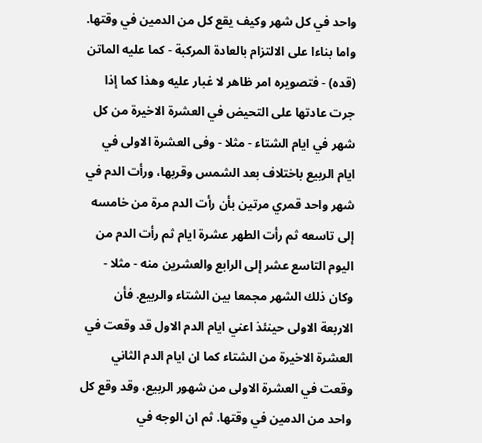واحد في كل شهر وكيف يقع كل من الدمين في وقتها. واما بناءا على الالتزام بالعادة المركبة - كما عليه الماتن (قده) - فتصويره امر ظاهر لا غبار عليه وهذا كما إذا جرت عادتها على التحيض في العشرة الاخيرة من كل شهر في ايام الشتاء - مثلا - وفى العشرة الاولى في ايام الربيع باختلاف بعد الشمس وقربها، ورأت الدم في شهر واحد قمري مرتين بأن رأت الدم مرة من خامسه إلى تاسعه ثم رأت الطهر عشرة ايام ثم رأت الدم من اليوم التاسع عشر إلى الرابع والعشرين منه - مثلا - وكان ذلك الشهر مجمعا بين الشتاء والربيع. فأن الاربعة الاولى حينئذ اعني ايام الدم الاول قد وقعت في العشرة الاخيرة من الشتاء كما ان ايام الدم الثاني وقعت في العشرة الاولى من شهور الربيع، وقد وقع كل واحد من الدمين في وقتها. ثم ان الوجه في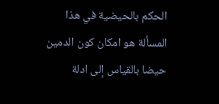الحكم بالحيضية في هذا المسألة هو امكان كون الدمين حيضا بالقياس إلى ادلة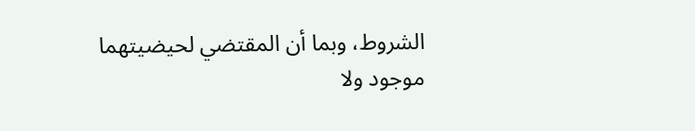الشروط، وبما أن المقتضي لحيضيتهما موجود ولا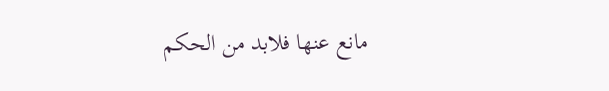مانع عنها فلابد من الحكم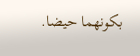بكونهما حيضا.